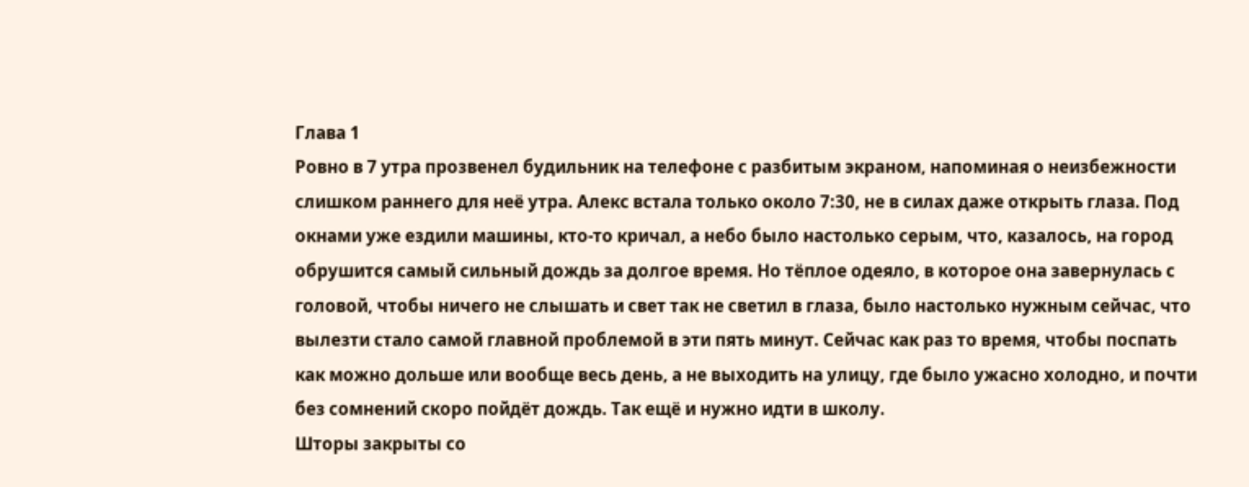Глава 1
Ровно в 7 утра прозвенел будильник на телефоне с разбитым экраном, напоминая о неизбежности слишком раннего для неё утра. Алекс встала только около 7:30, не в силах даже открыть глаза. Под окнами уже ездили машины, кто-то кричал, а небо было настолько серым, что, казалось, на город обрушится самый сильный дождь за долгое время. Но тёплое одеяло, в которое она завернулась с головой, чтобы ничего не слышать и свет так не светил в глаза, было настолько нужным сейчас, что вылезти стало самой главной проблемой в эти пять минут. Сейчас как раз то время, чтобы поспать как можно дольше или вообще весь день, а не выходить на улицу, где было ужасно холодно, и почти без сомнений скоро пойдёт дождь. Так ещё и нужно идти в школу.
Шторы закрыты со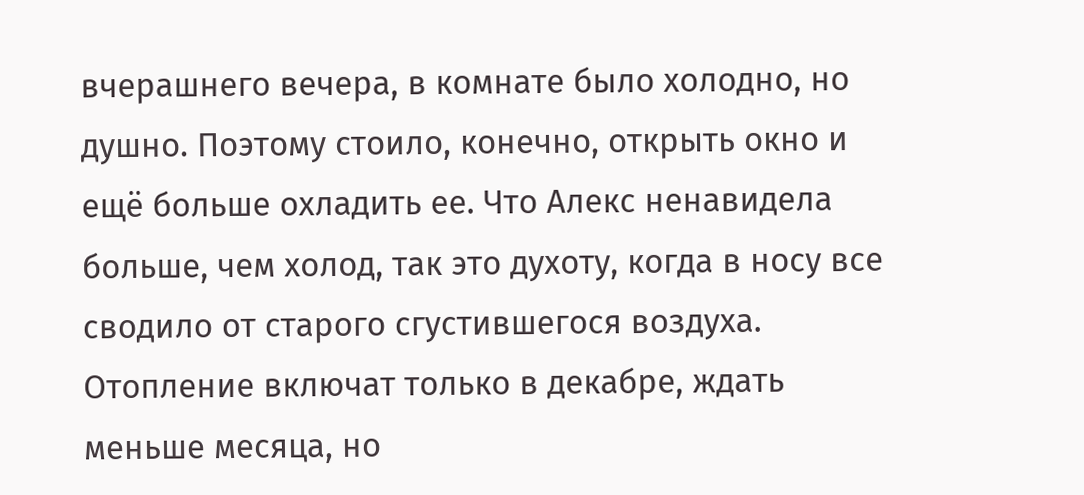вчерашнего вечера, в комнате было холодно, но душно. Поэтому стоило, конечно, открыть окно и ещё больше охладить ее. Что Алекс ненавидела больше, чем холод, так это духоту, когда в носу все сводило от старого сгустившегося воздуха. Отопление включат только в декабре, ждать меньше месяца, но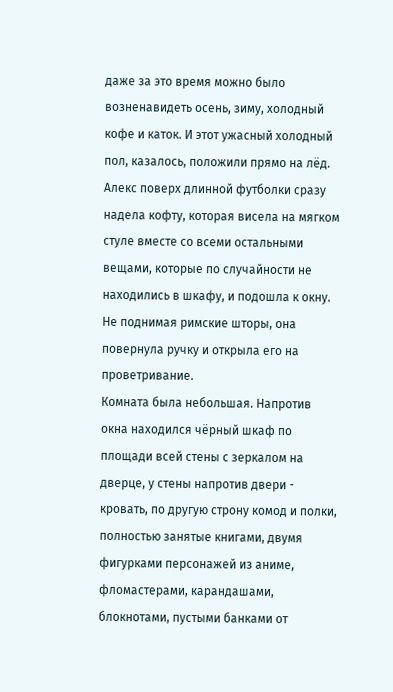даже за это время можно было возненавидеть осень, зиму, холодный кофе и каток. И этот ужасный холодный пол, казалось, положили прямо на лёд. Алекс поверх длинной футболки сразу надела кофту, которая висела на мягком стуле вместе со всеми остальными вещами, которые по случайности не находились в шкафу, и подошла к окну. Не поднимая римские шторы, она повернула ручку и открыла его на проветривание.
Комната была небольшая. Напротив окна находился чёрный шкаф по площади всей стены с зеркалом на дверце, у стены напротив двери - кровать, по другую строну комод и полки, полностью занятые книгами, двумя фигурками персонажей из аниме, фломастерами, карандашами, блокнотами, пустыми банками от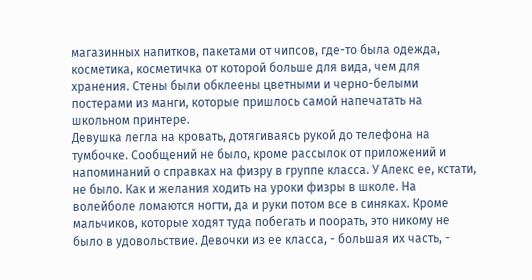магазинных напитков, пакетами от чипсов, где-то была одежда, косметика, косметичка от которой больше для вида, чем для хранения. Стены были обклеены цветными и черно-белыми постерами из манги, которые пришлось самой напечатать на школьном принтере.
Девушка легла на кровать, дотягиваясь рукой до телефона на тумбочке. Сообщений не было, кроме рассылок от приложений и напоминаний о справках на физру в группе класса. У Алекс ее, кстати, не было. Как и желания ходить на уроки физры в школе. На волейболе ломаются ногти, да и руки потом все в синяках. Кроме мальчиков, которые ходят туда побегать и поорать, это никому не было в удовольствие. Девочки из ее класса, - большая их часть, -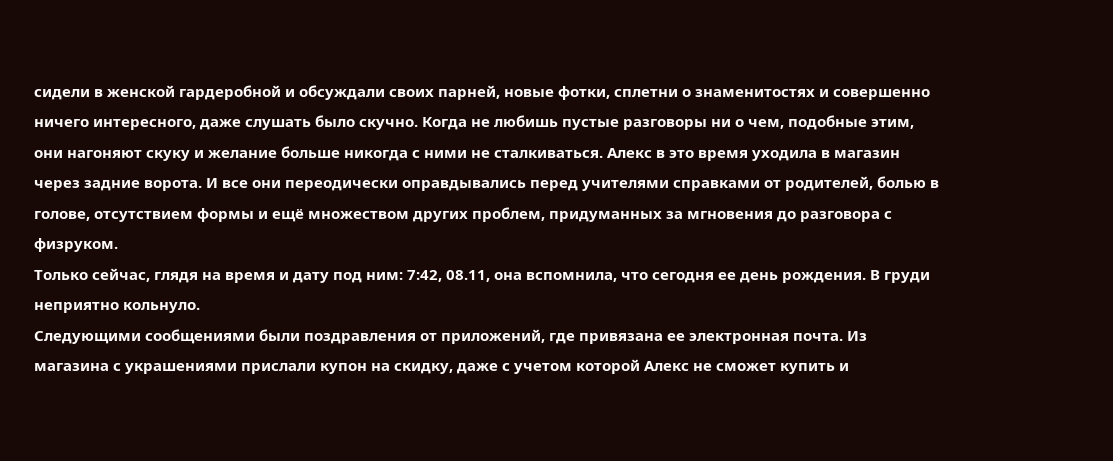сидели в женской гардеробной и обсуждали своих парней, новые фотки, сплетни о знаменитостях и совершенно ничего интересного, даже слушать было скучно. Когда не любишь пустые разговоры ни о чем, подобные этим, они нагоняют скуку и желание больше никогда с ними не сталкиваться. Алекс в это время уходила в магазин через задние ворота. И все они переодически оправдывались перед учителями справками от родителей, болью в голове, отсутствием формы и ещё множеством других проблем, придуманных за мгновения до разговора с физруком.
Только сейчас, глядя на время и дату под ним: 7:42, 08.11, она вспомнила, что сегодня ее день рождения. В груди неприятно кольнуло.
Следующими сообщениями были поздравления от приложений, где привязана ее электронная почта. Из магазина с украшениями прислали купон на скидку, даже с учетом которой Алекс не сможет купить и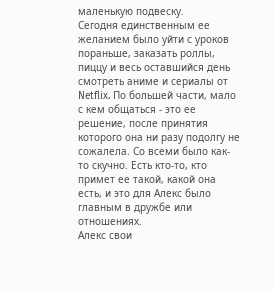маленькую подвеску.
Сегодня единственным ее желанием было уйти с уроков пораньше, заказать роллы, пиццу и весь оставшийся день смотреть аниме и сериалы от Netflix. По большей части, мало с кем общаться - это ее решение, после принятия которого она ни разу подолгу не сожалела. Со всеми было как-то скучно. Есть кто-то, кто примет ее такой, какой она есть, и это для Алекс было главным в дружбе или отношениях.
Алекс свои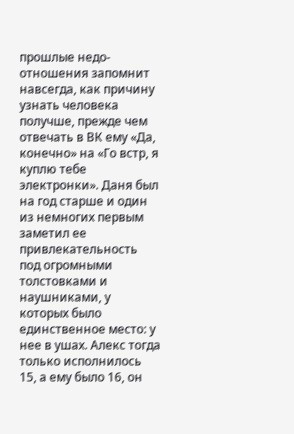прошлые недо-отношения запомнит навсегда, как причину узнать человека получше, прежде чем отвечать в ВК ему «Да, конечно» на «Го встр, я куплю тебе электронки». Даня был на год старше и один из немногих первым заметил ее привлекательность под огромными толстовками и наушниками, у которых было единственное место: у нее в ушах. Алекс тогда только исполнилось 15, а ему было 16, он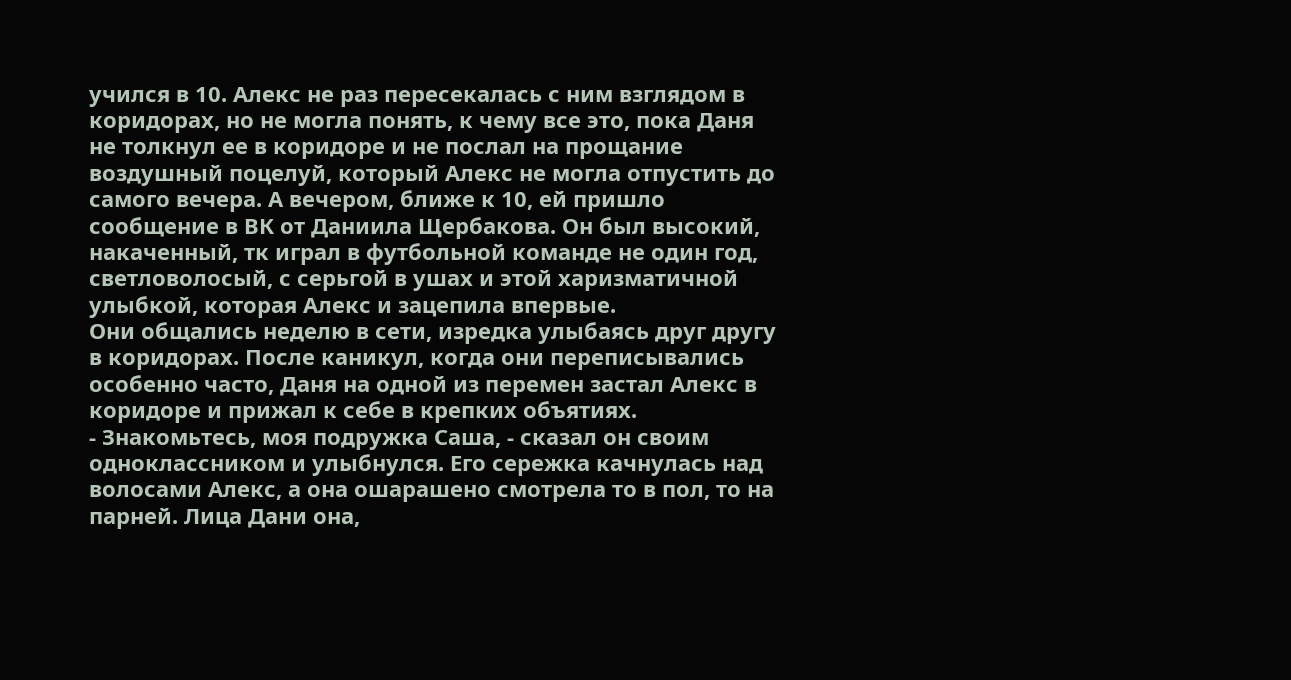учился в 10. Алекс не раз пересекалась с ним взглядом в коридорах, но не могла понять, к чему все это, пока Даня не толкнул ее в коридоре и не послал на прощание воздушный поцелуй, который Алекс не могла отпустить до самого вечера. А вечером, ближе к 10, ей пришло сообщение в ВК от Даниила Щербакова. Он был высокий, накаченный, тк играл в футбольной команде не один год, светловолосый, с серьгой в ушах и этой харизматичной улыбкой, которая Алекс и зацепила впервые.
Они общались неделю в сети, изредка улыбаясь друг другу в коридорах. После каникул, когда они переписывались особенно часто, Даня на одной из перемен застал Алекс в коридоре и прижал к себе в крепких объятиях.
- Знакомьтесь, моя подружка Саша, - сказал он своим одноклассником и улыбнулся. Его сережка качнулась над волосами Алекс, а она ошарашено смотрела то в пол, то на парней. Лица Дани она,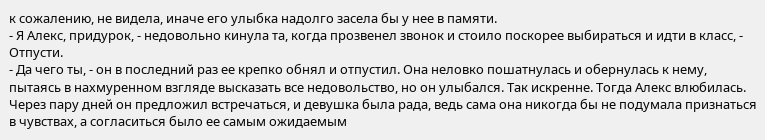к сожалению, не видела, иначе его улыбка надолго засела бы у нее в памяти.
- Я Алекс, придурок, - недовольно кинула та, когда прозвенел звонок и стоило поскорее выбираться и идти в класс, - Отпусти.
- Да чего ты, - он в последний раз ее крепко обнял и отпустил. Она неловко пошатнулась и обернулась к нему, пытаясь в нахмуренном взгляде высказать все недовольство, но он улыбался. Так искренне. Тогда Алекс влюбилась. Через пару дней он предложил встречаться, и девушка была рада, ведь сама она никогда бы не подумала признаться в чувствах, а согласиться было ее самым ожидаемым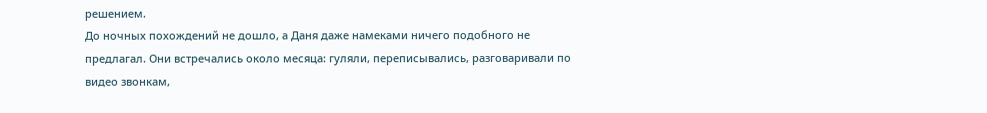решением.
До ночных похождений не дошло, а Даня даже намеками ничего подобного не предлагал. Они встречались около месяца: гуляли, переписывались, разговаривали по видео звонкам,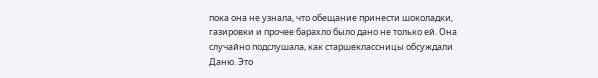пока она не узнала, что обещание принести шоколадки, газировки и прочее барахло было дано не только ей. Она случайно подслушала, как старшеклассницы обсуждали Даню. Это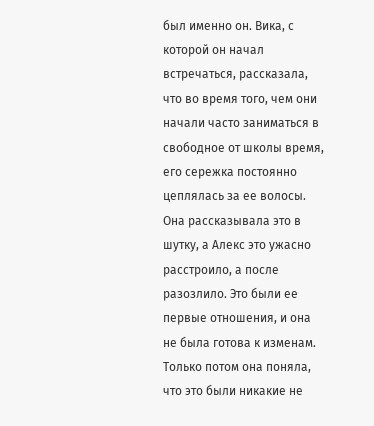был именно он. Вика, с которой он начал встречаться, рассказала, что во время того, чем они начали часто заниматься в свободное от школы время, его сережка постоянно цеплялась за ее волосы. Она рассказывала это в шутку, а Алекс это ужасно расстроило, а после разозлило. Это были ее первые отношения, и она не была готова к изменам. Только потом она поняла, что это были никакие не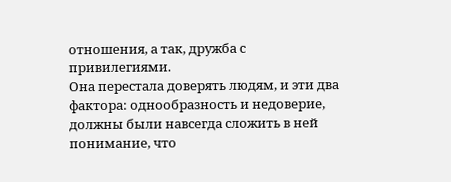отношения, а так, дружба с привилегиями.
Она перестала доверять людям, и эти два фактора: однообразность и недоверие, должны были навсегда сложить в ней понимание, что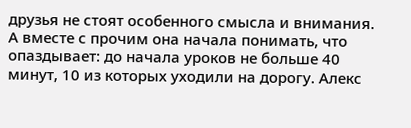друзья не стоят особенного смысла и внимания.
А вместе с прочим она начала понимать, что опаздывает: до начала уроков не больше 40 минут, 10 из которых уходили на дорогу. Алекс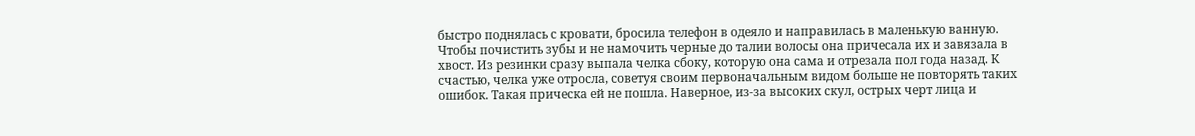быстро поднялась с кровати, бросила телефон в одеяло и направилась в маленькую ванную. Чтобы почистить зубы и не намочить черные до талии волосы она причесала их и завязала в хвост. Из резинки сразу выпала челка сбоку, которую она сама и отрезала пол года назад. К счастью, челка уже отросла, советуя своим первоначальным видом больше не повторять таких ошибок. Такая прическа ей не пошла. Наверное, из-за высоких скул, острых черт лица и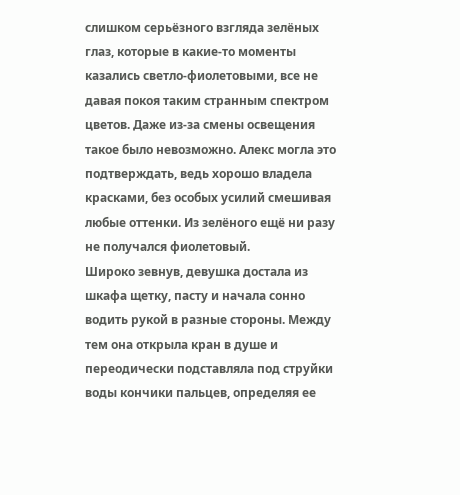слишком серьёзного взгляда зелёных глаз, которые в какие-то моменты казались светло-фиолетовыми, все не давая покоя таким странным спектром цветов. Даже из-за смены освещения такое было невозможно. Алекс могла это подтверждать, ведь хорошо владела красками, без особых усилий смешивая любые оттенки. Из зелёного ещё ни разу не получался фиолетовый.
Широко зевнув, девушка достала из шкафа щетку, пасту и начала сонно водить рукой в разные стороны. Между тем она открыла кран в душе и переодически подставляла под струйки воды кончики пальцев, определяя ее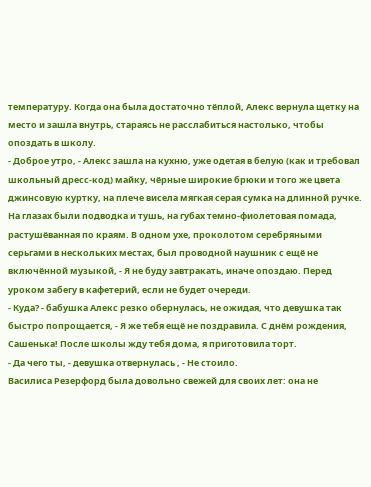температуру. Когда она была достаточно тёплой, Алекс вернула щетку на место и зашла внутрь, стараясь не расслабиться настолько, чтобы опоздать в школу.
- Доброе утро, - Алекс зашла на кухню, уже одетая в белую (как и требовал школьный дресс-код) майку, чёрные широкие брюки и того же цвета джинсовую куртку, на плече висела мягкая серая сумка на длинной ручке. На глазах были подводка и тушь, на губах темно-фиолетовая помада, растушёванная по краям. В одном ухе, проколотом серебряными серьгами в нескольких местах, был проводной наушник с ещё не включённой музыкой, - Я не буду завтракать, иначе опоздаю. Перед уроком забегу в кафетерий, если не будет очереди.
- Куда? - бабушка Алекс резко обернулась, не ожидая, что девушка так быстро попрощается, - Я же тебя ещё не поздравила. С днём рождения, Сашенька! После школы жду тебя дома, я приготовила торт.
- Да чего ты, - девушка отвернулась , - Не стоило.
Василиса Резерфорд была довольно свежей для своих лет: она не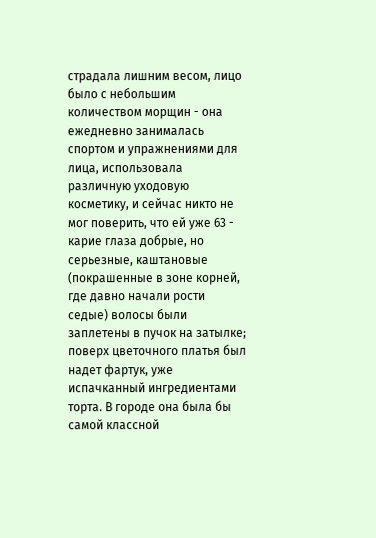страдала лишним весом, лицо было с небольшим количеством морщин - она ежедневно занималась спортом и упражнениями для лица, использовала различную уходовую косметику, и сейчас никто не мог поверить, что ей уже 63 - карие глаза добрые, но серьезные, каштановые (покрашенные в зоне корней, где давно начали рости седые) волосы были заплетены в пучок на затылке; поверх цветочного платья был надет фартук, уже испачканный ингредиентами торта. В городе она была бы самой классной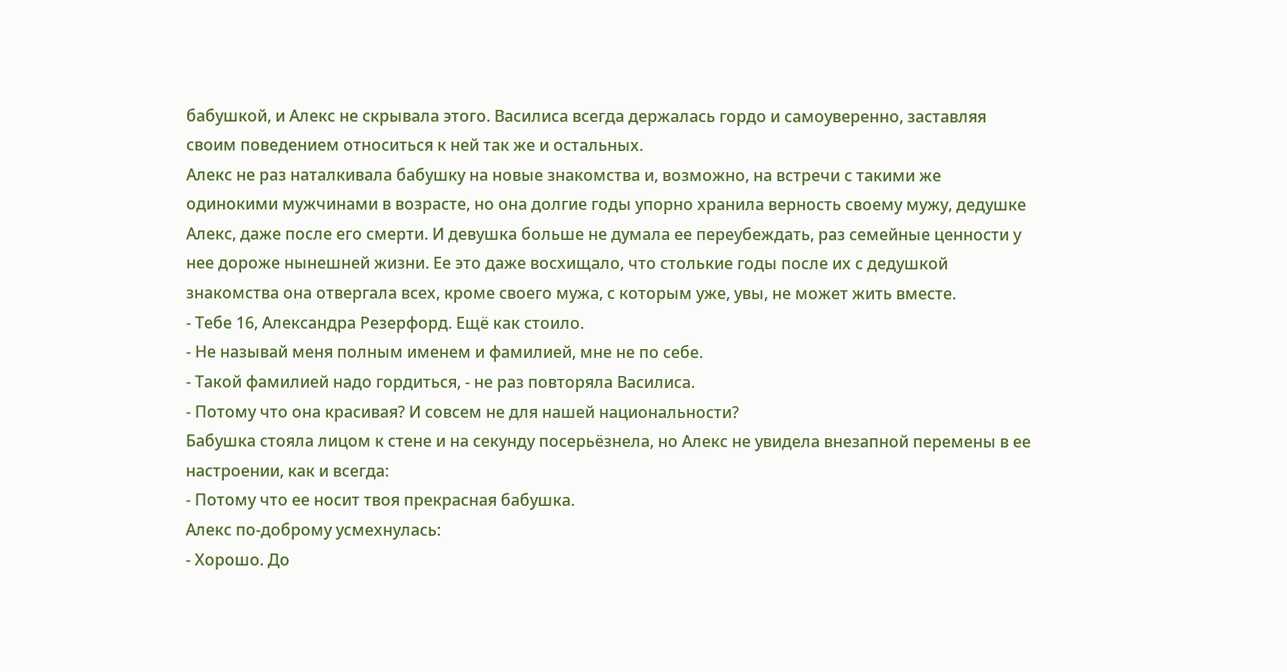бабушкой, и Алекс не скрывала этого. Василиса всегда держалась гордо и самоуверенно, заставляя своим поведением относиться к ней так же и остальных.
Алекс не раз наталкивала бабушку на новые знакомства и, возможно, на встречи с такими же одинокими мужчинами в возрасте, но она долгие годы упорно хранила верность своему мужу, дедушке Алекс, даже после его смерти. И девушка больше не думала ее переубеждать, раз семейные ценности у нее дороже нынешней жизни. Ее это даже восхищало, что столькие годы после их с дедушкой знакомства она отвергала всех, кроме своего мужа, с которым уже, увы, не может жить вместе.
- Тебе 16, Александра Резерфорд. Ещё как стоило.
- Не называй меня полным именем и фамилией, мне не по себе.
- Такой фамилией надо гордиться, - не раз повторяла Василиса.
- Потому что она красивая? И совсем не для нашей национальности?
Бабушка стояла лицом к стене и на секунду посерьёзнела, но Алекс не увидела внезапной перемены в ее настроении, как и всегда:
- Потому что ее носит твоя прекрасная бабушка.
Алекс по-доброму усмехнулась:
- Хорошо. До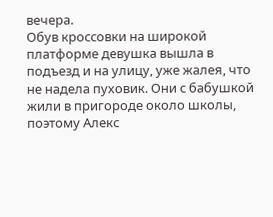вечера.
Обув кроссовки на широкой платформе девушка вышла в подъезд и на улицу, уже жалея, что не надела пуховик. Они с бабушкой жили в пригороде около школы, поэтому Алекс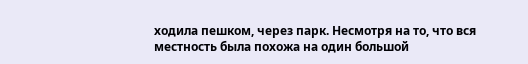ходила пешком, через парк. Несмотря на то, что вся местность была похожа на один большой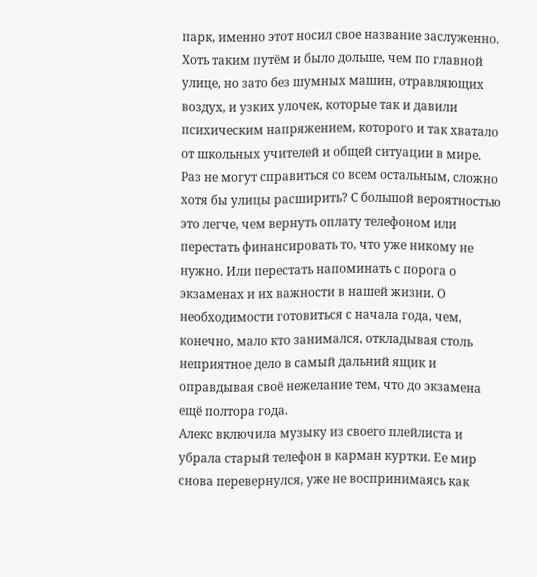парк, именно этот носил свое название заслуженно. Хоть таким путём и было дольше, чем по главной улице, но зато без шумных машин, отравляющих воздух, и узких улочек, которые так и давили психическим напряжением, которого и так хватало от школьных учителей и общей ситуации в мире. Раз не могут справиться со всем остальным, сложно хотя бы улицы расширить? С большой вероятностью это легче, чем вернуть оплату телефоном или перестать финансировать то, что уже никому не нужно. Или перестать напоминать с порога о экзаменах и их важности в нашей жизни. О необходимости готовиться с начала года, чем, конечно, мало кто занимался, откладывая столь неприятное дело в самый дальний ящик и оправдывая своё нежелание тем, что до экзамена ещё полтора года.
Алекс включила музыку из своего плейлиста и убрала старый телефон в карман куртки. Ее мир снова перевернулся, уже не воспринимаясь как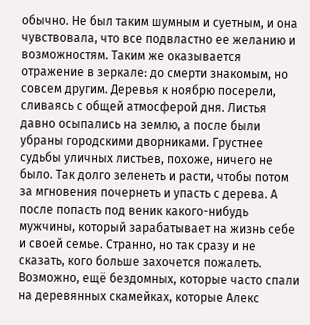обычно. Не был таким шумным и суетным, и она чувствовала, что все подвластно ее желанию и возможностям. Таким же оказывается отражение в зеркале: до смерти знакомым, но совсем другим. Деревья к ноябрю посерели, сливаясь с общей атмосферой дня. Листья давно осыпались на землю, а после были убраны городскими дворниками. Грустнее судьбы уличных листьев, похоже, ничего не было. Так долго зеленеть и расти, чтобы потом за мгновения почернеть и упасть с дерева. А после попасть под веник какого-нибудь мужчины, который зарабатывает на жизнь себе и своей семье. Странно, но так сразу и не сказать, кого больше захочется пожалеть. Возможно, ещё бездомных, которые часто спали на деревянных скамейках, которые Алекс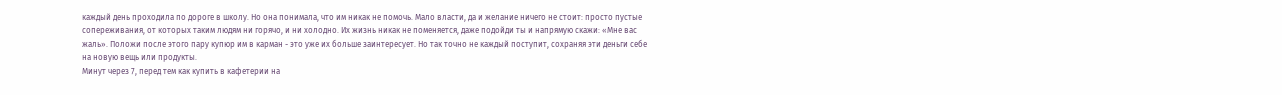каждый день проходила по дороге в школу. Но она понимала, что им никак не помочь. Мало власти, да и желание ничего не стоит: просто пустые сопереживания, от которых таким людям ни горячо, и ни холодно. Их жизнь никак не поменяется, даже подойди ты и напрямую скажи: «Мне вас жаль». Положи после этого пару купюр им в карман - это уже их больше заинтересует. Но так точно не каждый поступит, сохраняя эти деньги себе на новую вещь или продукты.
Минут через 7, перед тем как купить в кафетерии на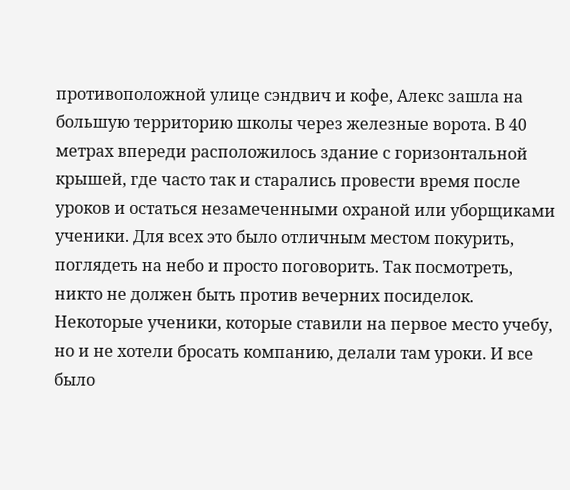противоположной улице сэндвич и кофе, Алекс зашла на большую территорию школы через железные ворота. В 40 метрах впереди расположилось здание с горизонтальной крышей, где часто так и старались провести время после уроков и остаться незамеченными охраной или уборщиками ученики. Для всех это было отличным местом покурить, поглядеть на небо и просто поговорить. Так посмотреть, никто не должен быть против вечерних посиделок. Некоторые ученики, которые ставили на первое место учебу, но и не хотели бросать компанию, делали там уроки. И все было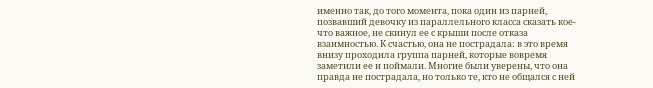именно так, до того момента, пока один из парней, позвавший девочку из параллельного класса сказать кое-что важное, не скинул ее с крыши после отказа взаимностью. К счастью, она не пострадала: в это время внизу проходила группа парней, которые вовремя заметили ее и поймали. Многие были уверены, что она правда не пострадала, но только те, кто не общался с ней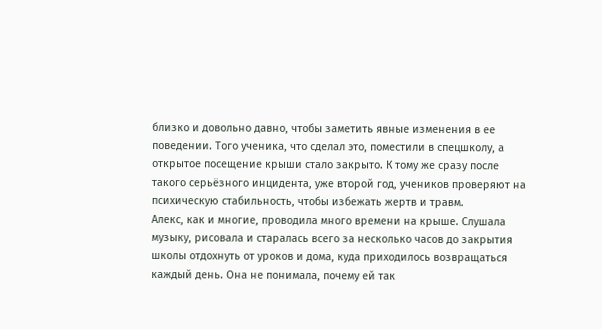близко и довольно давно, чтобы заметить явные изменения в ее поведении. Того ученика, что сделал это, поместили в спецшколу, а открытое посещение крыши стало закрыто. К тому же сразу после такого серьёзного инцидента, уже второй год, учеников проверяют на психическую стабильность, чтобы избежать жертв и травм.
Алекс, как и многие, проводила много времени на крыше. Слушала музыку, рисовала и старалась всего за несколько часов до закрытия школы отдохнуть от уроков и дома, куда приходилось возвращаться каждый день. Она не понимала, почему ей так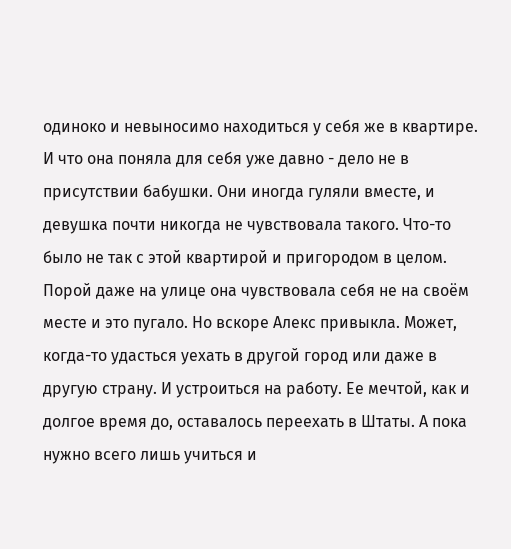одиноко и невыносимо находиться у себя же в квартире. И что она поняла для себя уже давно - дело не в присутствии бабушки. Они иногда гуляли вместе, и девушка почти никогда не чувствовала такого. Что-то было не так с этой квартирой и пригородом в целом. Порой даже на улице она чувствовала себя не на своём месте и это пугало. Но вскоре Алекс привыкла. Может, когда-то удасться уехать в другой город или даже в другую страну. И устроиться на работу. Ее мечтой, как и долгое время до, оставалось переехать в Штаты. А пока нужно всего лишь учиться и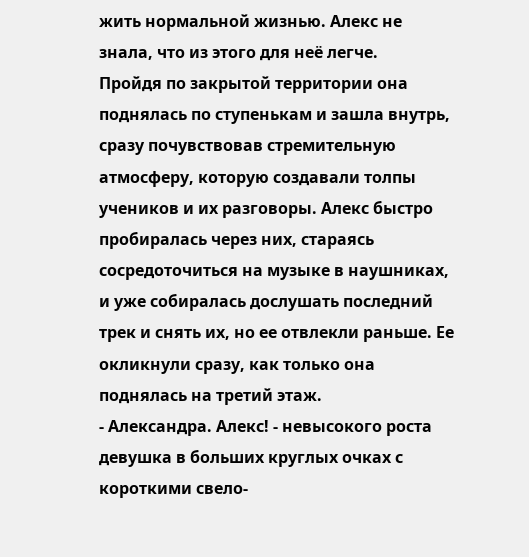жить нормальной жизнью. Алекс не знала, что из этого для неё легче.
Пройдя по закрытой территории она поднялась по ступенькам и зашла внутрь, сразу почувствовав стремительную атмосферу, которую создавали толпы учеников и их разговоры. Алекс быстро пробиралась через них, стараясь сосредоточиться на музыке в наушниках, и уже собиралась дослушать последний трек и снять их, но ее отвлекли раньше. Ее окликнули сразу, как только она поднялась на третий этаж.
- Александра. Алекс! - невысокого роста девушка в больших круглых очках с короткими свело-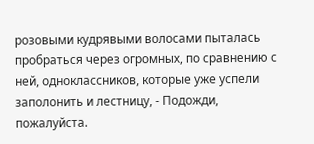розовыми кудрявыми волосами пыталась пробраться через огромных, по сравнению с ней, одноклассников, которые уже успели заполонить и лестницу, - Подожди, пожалуйста.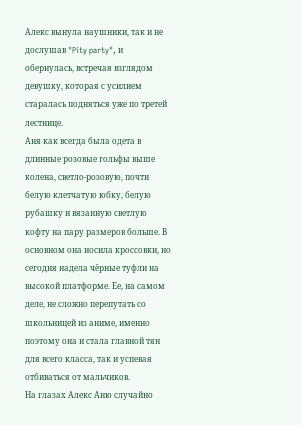Алекс вынула наушники, так и не дослушав "Pity party", и обернулась, встречая взглядом девушку, которая с усилием старалась подняться уже по третей лестнице.
Аня как всегда была одета в длинные розовые гольфы выше колена, светло-розовую, почти белую клетчатую юбку, белую рубашку и вязанную светлую кофту на пару размеров больше. В основном она носила кроссовки, но сегодня надела чёрные туфли на высокой платформе. Ее, на самом деле, не сложно перепутать со школьницей из аниме, именно поэтому она и стала главной тян для всего класса, так и успевая отбиваться от мальчиков.
На глазах Алекс Аню случайно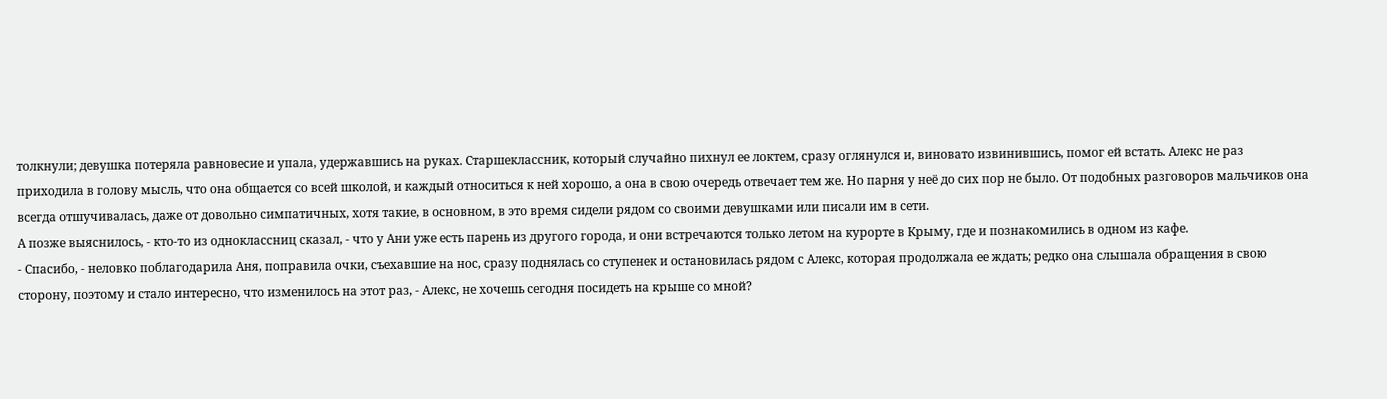толкнули; девушка потеряла равновесие и упала, удержавшись на руках. Старшеклассник, который случайно пихнул ее локтем, сразу оглянулся и, виновато извинившись, помог ей встать. Алекс не раз приходила в голову мысль, что она общается со всей школой, и каждый относиться к ней хорошо, а она в свою очередь отвечает тем же. Но парня у неё до сих пор не было. От подобных разговоров мальчиков она всегда отшучивалась, даже от довольно симпатичных, хотя такие, в основном, в это время сидели рядом со своими девушками или писали им в сети.
А позже выяснилось, - кто-то из одноклассниц сказал, - что у Ани уже есть парень из другого города, и они встречаются только летом на курорте в Крыму, где и познакомились в одном из кафе.
- Спасибо, - неловко поблагодарила Аня, поправила очки, съехавшие на нос, сразу поднялась со ступенек и остановилась рядом с Алекс, которая продолжала ее ждать; редко она слышала обращения в свою сторону, поэтому и стало интересно, что изменилось на этот раз, - Алекс, не хочешь сегодня посидеть на крыше со мной?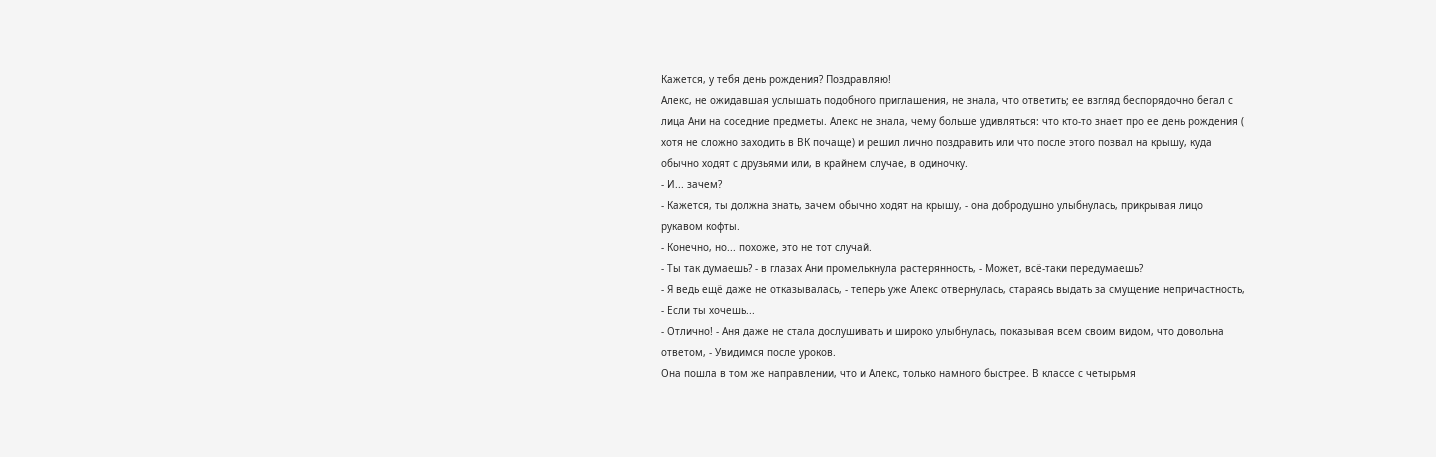Кажется, у тебя день рождения? Поздравляю!
Алекс, не ожидавшая услышать подобного приглашения, не знала, что ответить; ее взгляд беспорядочно бегал с лица Ани на соседние предметы. Алекс не знала, чему больше удивляться: что кто-то знает про ее день рождения ( хотя не сложно заходить в ВК почаще) и решил лично поздравить или что после этого позвал на крышу, куда обычно ходят с друзьями или, в крайнем случае, в одиночку.
- И... зачем?
- Кажется, ты должна знать, зачем обычно ходят на крышу, - она добродушно улыбнулась, прикрывая лицо рукавом кофты.
- Конечно, но... похоже, это не тот случай.
- Ты так думаешь? - в глазах Ани промелькнула растерянность, - Может, всё-таки передумаешь?
- Я ведь ещё даже не отказывалась, - теперь уже Алекс отвернулась, стараясь выдать за смущение непричастность, - Если ты хочешь...
- Отлично! - Аня даже не стала дослушивать и широко улыбнулась, показывая всем своим видом, что довольна ответом, - Увидимся после уроков.
Она пошла в том же направлении, что и Алекс, только намного быстрее. В классе с четырьмя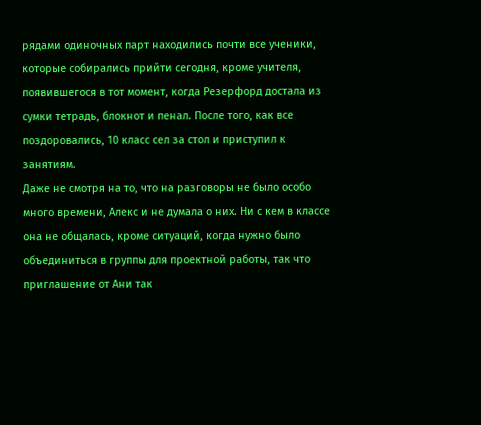рядами одиночных парт находились почти все ученики, которые собирались прийти сегодня, кроме учителя, появившегося в тот момент, когда Резерфорд достала из сумки тетрадь, блокнот и пенал. После того, как все поздоровались, 10 класс сел за стол и приступил к занятиям.
Даже не смотря на то, что на разговоры не было особо много времени, Алекс и не думала о них. Ни с кем в классе она не общалась, кроме ситуаций, когда нужно было объединиться в группы для проектной работы, так что приглашение от Ани так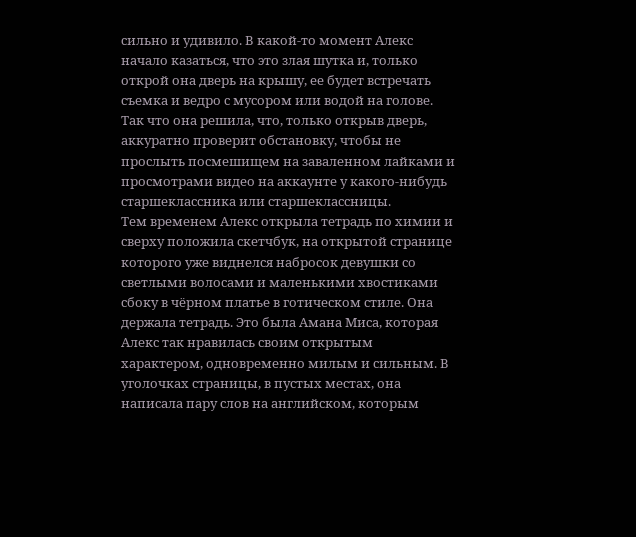сильно и удивило. В какой-то момент Алекс начало казаться, что это злая шутка и, только открой она дверь на крышу, ее будет встречать съемка и ведро с мусором или водой на голове. Так что она решила, что, только открыв дверь, аккуратно проверит обстановку, чтобы не прослыть посмешищем на заваленном лайками и просмотрами видео на аккаунте у какого-нибудь старшеклассника или старшеклассницы.
Тем временем Алекс открыла тетрадь по химии и сверху положила скетчбук, на открытой странице которого уже виднелся набросок девушки со светлыми волосами и маленькими хвостиками сбоку в чёрном платье в готическом стиле. Она держала тетрадь. Это была Амана Миса, которая Алекс так нравилась своим открытым характером, одновременно милым и сильным. В уголочках страницы, в пустых местах, она написала пару слов на английском, которым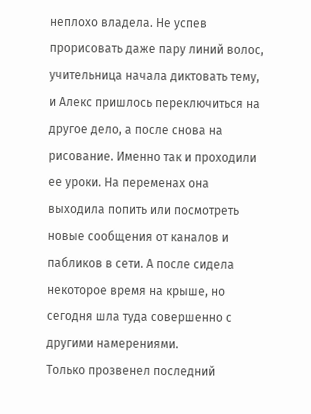неплохо владела. Не успев прорисовать даже пару линий волос, учительница начала диктовать тему, и Алекс пришлось переключиться на другое дело, а после снова на рисование. Именно так и проходили ее уроки. На переменах она выходила попить или посмотреть новые сообщения от каналов и пабликов в сети. А после сидела некоторое время на крыше, но сегодня шла туда совершенно с другими намерениями.
Только прозвенел последний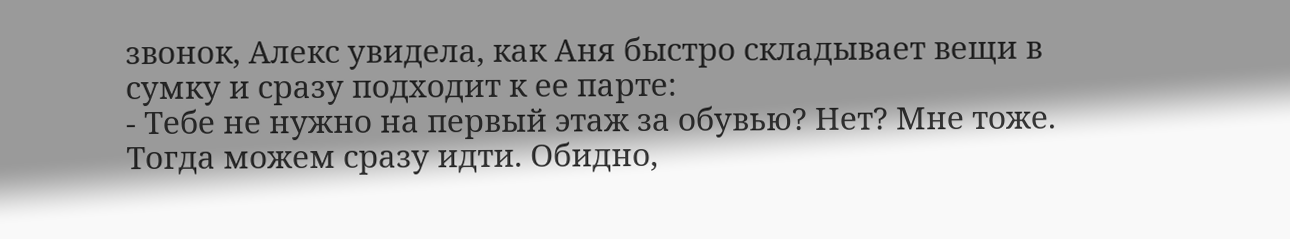звонок, Алекс увидела, как Аня быстро складывает вещи в сумку и сразу подходит к ее парте:
- Тебе не нужно на первый этаж за обувью? Нет? Мне тоже. Тогда можем сразу идти. Обидно,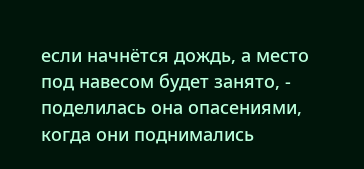если начнётся дождь, а место под навесом будет занято, - поделилась она опасениями, когда они поднимались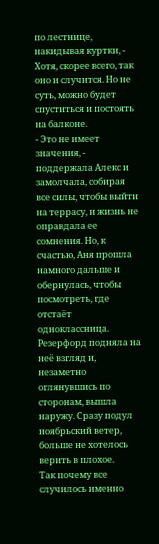по лестнице, накидывая куртки, - Хотя, скорее всего, так оно и случится. Но не суть, можно будет спуститься и постоять на балконе.
- Это не имеет значения, - поддержала Алекс и замолчала, собирая все силы, чтобы выйти на террасу, и жизнь не оправдала ее сомнения. Но, к счастью, Аня прошла намного дальше и обернулась, чтобы посмотреть, где отстаёт одноклассница. Резерфорд подняла на неё взгляд и, незаметно оглянувшись по сторонам, вышла наружу. Сразу подул ноябрьский ветер, больше не хотелось верить в плохое.
Так почему все случилось именно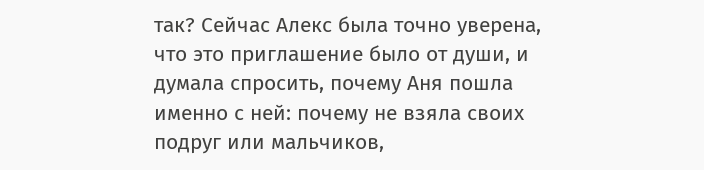так? Сейчас Алекс была точно уверена, что это приглашение было от души, и думала спросить, почему Аня пошла именно с ней: почему не взяла своих подруг или мальчиков,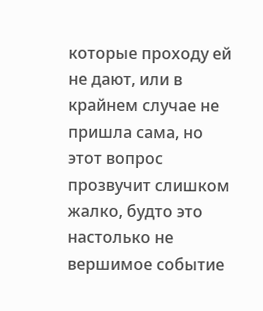которые проходу ей не дают, или в крайнем случае не пришла сама, но этот вопрос прозвучит слишком жалко, будто это настолько не вершимое событие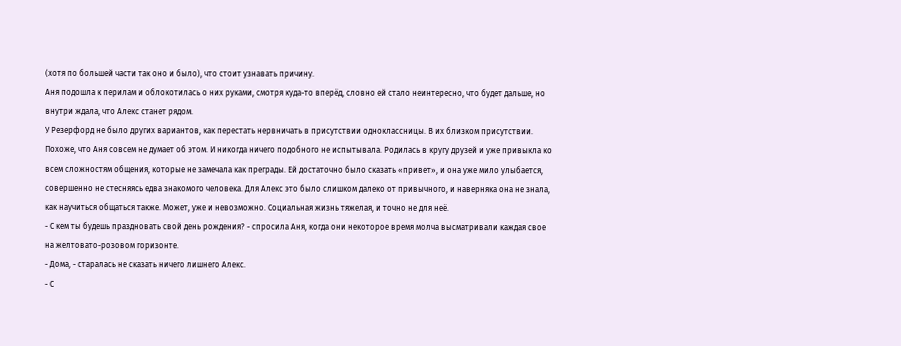(хотя по большей части так оно и было), что стоит узнавать причину.
Аня подошла к перилам и облокотилась о них руками, смотря куда-то вперёд, словно ей стало неинтересно, что будет дальше, но внутри ждала, что Алекс станет рядом.
У Резерфорд не было других вариантов, как перестать нервничать в присутствии одноклассницы. В их близком присутствии. Похоже, что Аня совсем не думает об этом. И никогда ничего подобного не испытывала. Родилась в кругу друзей и уже привыкла ко всем сложностям общения, которые не замечала как преграды. Ей достаточно было сказать «привет», и она уже мило улыбается, совершенно не стесняясь едва знакомого человека. Для Алекс это было слишком далеко от привычного, и наверняка она не знала, как научиться общаться также. Может, уже и невозможно. Социальная жизнь тяжелая, и точно не для неё.
- С кем ты будешь праздновать свой день рождения? - спросила Аня, когда они некоторое время молча высматривали каждая свое на желтовато-розовом горизонте.
- Дома, - старалась не сказать ничего лишнего Алекс.
- С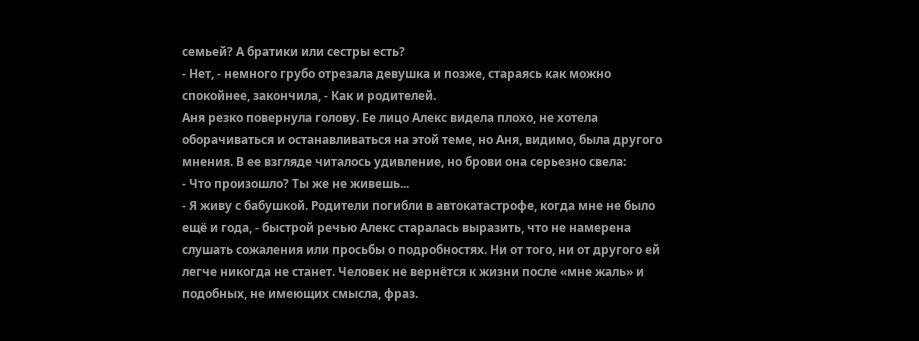семьей? А братики или сестры есть?
- Нет, - немного грубо отрезала девушка и позже, стараясь как можно спокойнее, закончила, - Как и родителей.
Аня резко повернула голову. Ее лицо Алекс видела плохо, не хотела оборачиваться и останавливаться на этой теме, но Аня, видимо, была другого мнения. В ее взгляде читалось удивление, но брови она серьезно свела:
- Что произошло? Ты же не живешь...
- Я живу с бабушкой. Родители погибли в автокатастрофе, когда мне не было ещё и года, - быстрой речью Алекс старалась выразить, что не намерена слушать сожаления или просьбы о подробностях. Ни от того, ни от другого ей легче никогда не станет. Человек не вернётся к жизни после «мне жаль» и подобных, не имеющих смысла, фраз.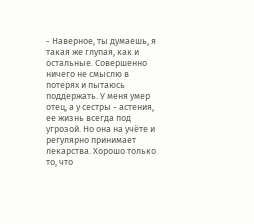- Наверное, ты думаешь, я такая же глупая, как и остальные. Совершенно ничего не смыслю в потерях и пытаюсь поддержать. У меня умер отец, а у сестры - астения, ее жизнь всегда под угрозой. Но она на учёте и регулярно принимает лекарства. Хорошо только то, что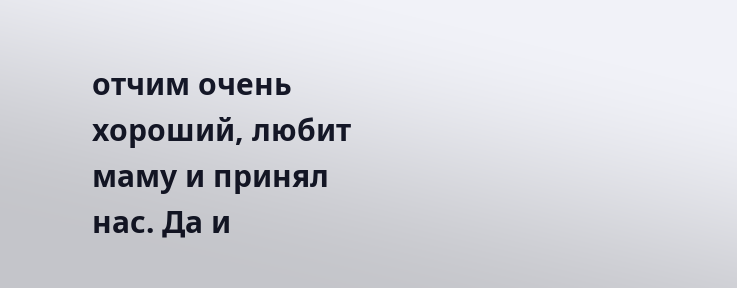отчим очень хороший, любит маму и принял нас. Да и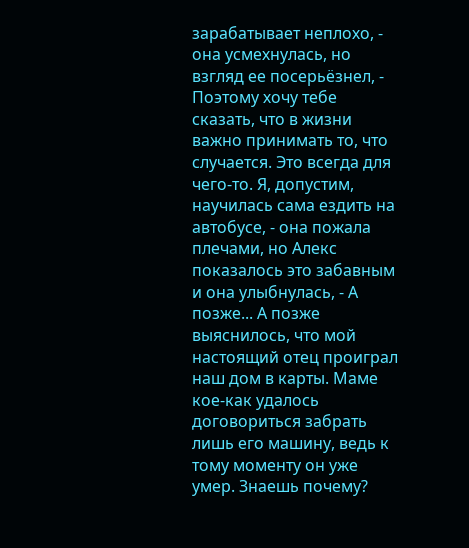зарабатывает неплохо, - она усмехнулась, но взгляд ее посерьёзнел, - Поэтому хочу тебе сказать, что в жизни важно принимать то, что случается. Это всегда для чего-то. Я, допустим, научилась сама ездить на автобусе, - она пожала плечами, но Алекс показалось это забавным и она улыбнулась, - А позже... А позже выяснилось, что мой настоящий отец проиграл наш дом в карты. Маме кое-как удалось договориться забрать лишь его машину, ведь к тому моменту он уже умер. Знаешь почему?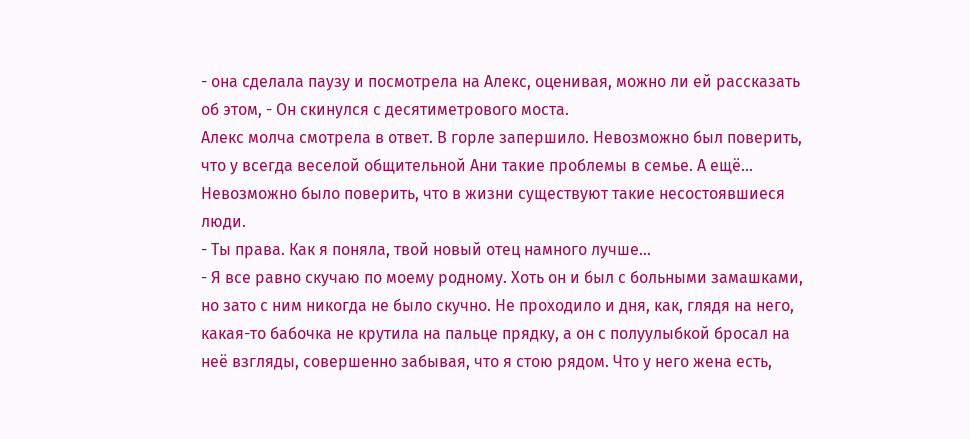- она сделала паузу и посмотрела на Алекс, оценивая, можно ли ей рассказать об этом, - Он скинулся с десятиметрового моста.
Алекс молча смотрела в ответ. В горле запершило. Невозможно был поверить, что у всегда веселой общительной Ани такие проблемы в семье. А ещё... Невозможно было поверить, что в жизни существуют такие несостоявшиеся люди.
- Ты права. Как я поняла, твой новый отец намного лучше...
- Я все равно скучаю по моему родному. Хоть он и был с больными замашками, но зато с ним никогда не было скучно. Не проходило и дня, как, глядя на него, какая-то бабочка не крутила на пальце прядку, а он с полуулыбкой бросал на неё взгляды, совершенно забывая, что я стою рядом. Что у него жена есть,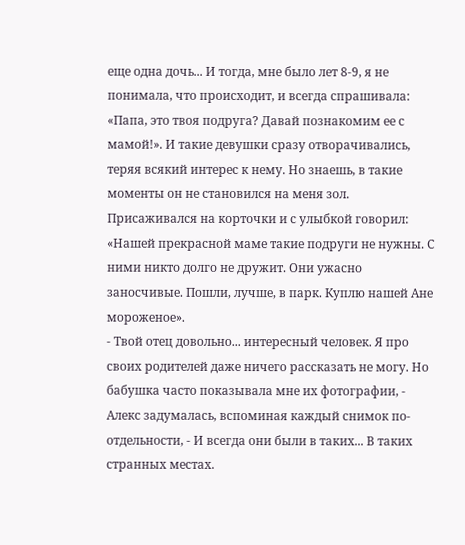еще одна дочь... И тогда, мне было лет 8-9, я не понимала, что происходит, и всегда спрашивала: «Папа, это твоя подруга? Давай познакомим ее с мамой!». И такие девушки сразу отворачивались, теряя всякий интерес к нему. Но знаешь, в такие моменты он не становился на меня зол. Присаживался на корточки и с улыбкой говорил: «Нашей прекрасной маме такие подруги не нужны. С ними никто долго не дружит. Они ужасно заносчивые. Пошли, лучше, в парк. Куплю нашей Ане мороженое».
- Твой отец довольно... интересный человек. Я про своих родителей даже ничего рассказать не могу. Но бабушка часто показывала мне их фотографии, - Алекс задумалась, вспоминая каждый снимок по-отдельности, - И всегда они были в таких... В таких странных местах.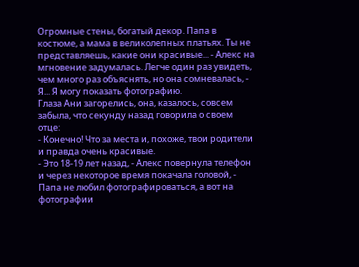Огромные стены, богатый декор. Папа в костюме, а мама в великолепных платьях. Ты не представляешь, какие они красивые... - Алекс на мгновение задумалась. Легче один раз увидеть, чем много раз объяснять, но она сомневалась, - Я... Я могу показать фотографию.
Глаза Ани загорелись, она, казалось, совсем забыла, что секунду назад говорила о своем отце:
- Конечно! Что за места и, похоже, твои родители и правда очень красивые.
- Это 18-19 лет назад, - Алекс повернула телефон и через некоторое время покачала головой, - Папа не любил фотографироваться, а вот на фотографии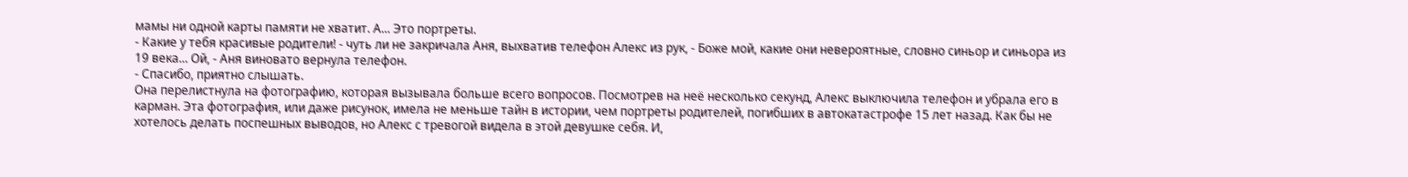мамы ни одной карты памяти не хватит. А... Это портреты.
- Какие у тебя красивые родители! - чуть ли не закричала Аня, выхватив телефон Алекс из рук, - Боже мой, какие они невероятные, словно синьор и синьора из 19 века... Ой, - Аня виновато вернула телефон.
- Спасибо, приятно слышать.
Она перелистнула на фотографию, которая вызывала больше всего вопросов. Посмотрев на неё несколько секунд, Алекс выключила телефон и убрала его в карман. Эта фотография, или даже рисунок, имела не меньше тайн в истории, чем портреты родителей, погибших в автокатастрофе 15 лет назад. Как бы не хотелось делать поспешных выводов, но Алекс с тревогой видела в этой девушке себя. И,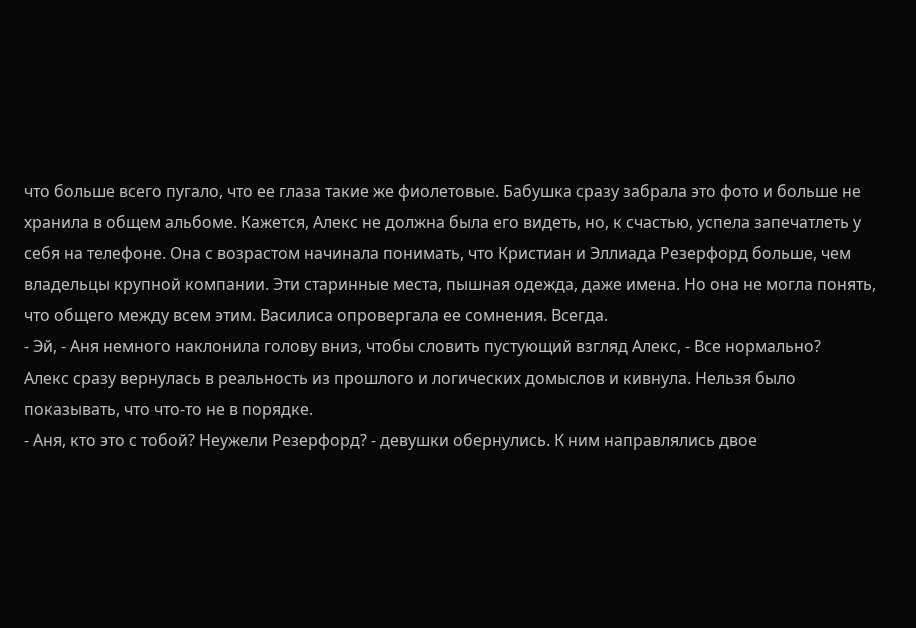что больше всего пугало, что ее глаза такие же фиолетовые. Бабушка сразу забрала это фото и больше не хранила в общем альбоме. Кажется, Алекс не должна была его видеть, но, к счастью, успела запечатлеть у себя на телефоне. Она с возрастом начинала понимать, что Кристиан и Эллиада Резерфорд больше, чем владельцы крупной компании. Эти старинные места, пышная одежда, даже имена. Но она не могла понять, что общего между всем этим. Василиса опровергала ее сомнения. Всегда.
- Эй, - Аня немного наклонила голову вниз, чтобы словить пустующий взгляд Алекс, - Все нормально?
Алекс сразу вернулась в реальность из прошлого и логических домыслов и кивнула. Нельзя было показывать, что что-то не в порядке.
- Аня, кто это с тобой? Неужели Резерфорд? - девушки обернулись. К ним направлялись двое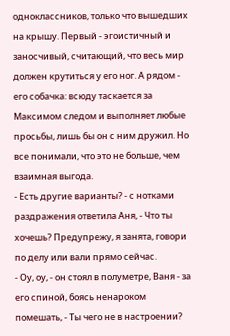одноклассников, только что вышедших на крышу. Первый - эгоистичный и заносчивый, считающий, что весь мир должен крутиться у его ног. А рядом - его собачка: всюду таскается за Максимом следом и выполняет любые просьбы, лишь бы он с ним дружил. Но все понимали, что это не больше, чем взаимная выгода.
- Есть другие варианты? - с нотками раздражения ответила Аня, - Что ты хочешь? Предупрежу, я занята, говори по делу или вали прямо сейчас.
- Оу, оу, - он стоял в полуметре, Ваня - за его спиной, боясь ненароком помешать, - Ты чего не в настроении?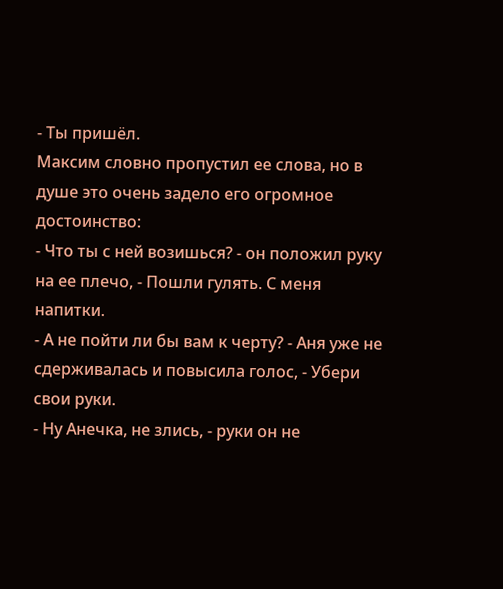- Ты пришёл.
Максим словно пропустил ее слова, но в душе это очень задело его огромное достоинство:
- Что ты с ней возишься? - он положил руку на ее плечо, - Пошли гулять. С меня напитки.
- А не пойти ли бы вам к черту? - Аня уже не сдерживалась и повысила голос, - Убери свои руки.
- Ну Анечка, не злись, - руки он не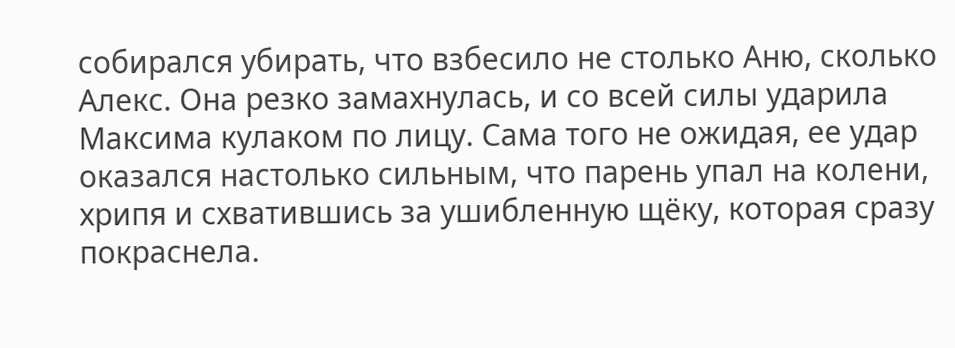собирался убирать, что взбесило не столько Аню, сколько Алекс. Она резко замахнулась, и со всей силы ударила Максима кулаком по лицу. Сама того не ожидая, ее удар оказался настолько сильным, что парень упал на колени, хрипя и схватившись за ушибленную щёку, которая сразу покраснела.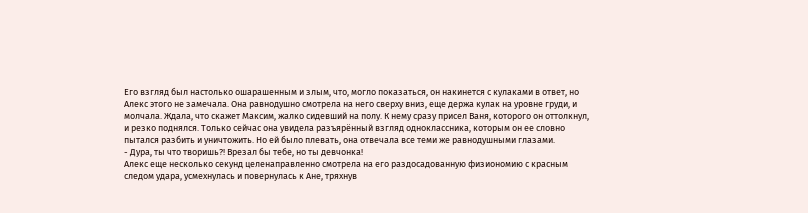Его взгляд был настолько ошарашенным и злым, что, могло показаться, он накинется с кулаками в ответ, но Алекс этого не замечала. Она равнодушно смотрела на него сверху вниз, еще держа кулак на уровне груди, и молчала. Ждала, что скажет Максим, жалко сидевший на полу. К нему сразу присел Ваня, которого он оттолкнул, и резко поднялся. Только сейчас она увидела разъярённый взгляд одноклассника, которым он ее словно пытался разбить и уничтожить. Но ей было плевать, она отвечала все теми же равнодушными глазами.
- Дура, ты что творишь?! Врезал бы тебе, но ты девчонка!
Алекс еще несколько секунд целенаправленно смотрела на его раздосадованную физиономию с красным следом удара, усмехнулась и повернулась к Ане, тряхнув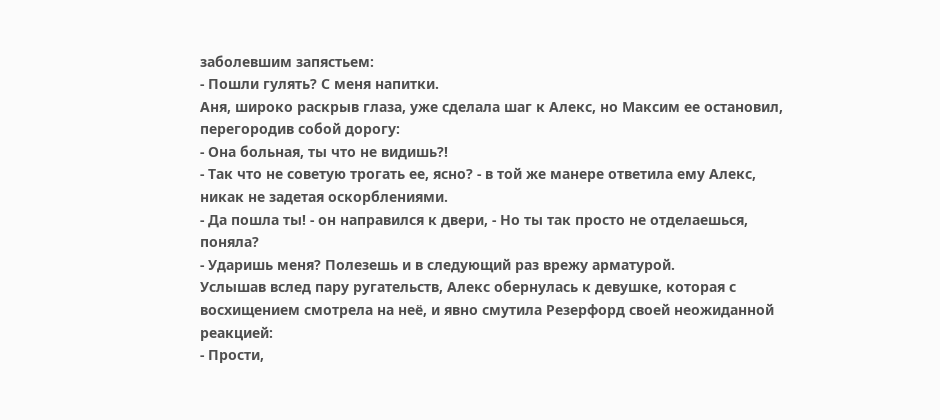заболевшим запястьем:
- Пошли гулять? С меня напитки.
Аня, широко раскрыв глаза, уже сделала шаг к Алекс, но Максим ее остановил, перегородив собой дорогу:
- Она больная, ты что не видишь?!
- Так что не советую трогать ее, ясно? - в той же манере ответила ему Алекс, никак не задетая оскорблениями.
- Да пошла ты! - он направился к двери, - Но ты так просто не отделаешься, поняла?
- Ударишь меня? Полезешь и в следующий раз врежу арматурой.
Услышав вслед пару ругательств, Алекс обернулась к девушке, которая с восхищением смотрела на неё, и явно смутила Резерфорд своей неожиданной реакцией:
- Прости,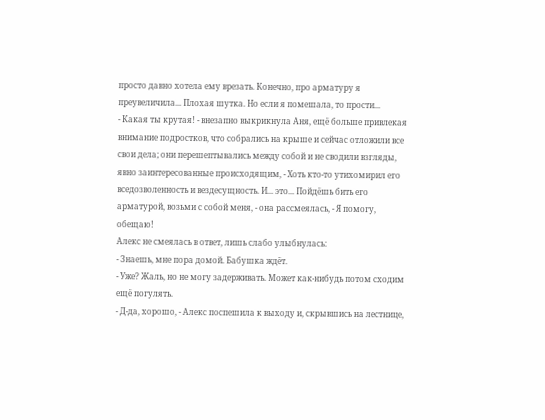просто давно хотела ему врезать. Конечно, про арматуру я преувеличила... Плохая шутка. Но если я помешала, то прости...
- Какая ты крутая! - внезапно выкрикнула Аня, ещё больше привлекая внимание подростков, что собрались на крыше и сейчас отложили все свои дела; они перешептывались между собой и не сводили взгляды, явно заинтересованные происходящим, - Хоть кто-то утихомирил его вседозволенность и вездесущность. И... это... Пойдёшь бить его арматурой, возьми с собой меня, - она рассмеялась, - Я помогу, обещаю!
Алекс не смеялась в ответ, лишь слабо улыбнулась:
- Знаешь, мне пора домой. Бабушка ждёт.
- Уже? Жаль, но не могу задерживать. Может как-нибудь потом сходим ещё погулять.
- Д-да, хорошо, - Алекс поспешила к выходу и, скрывшись на лестнице,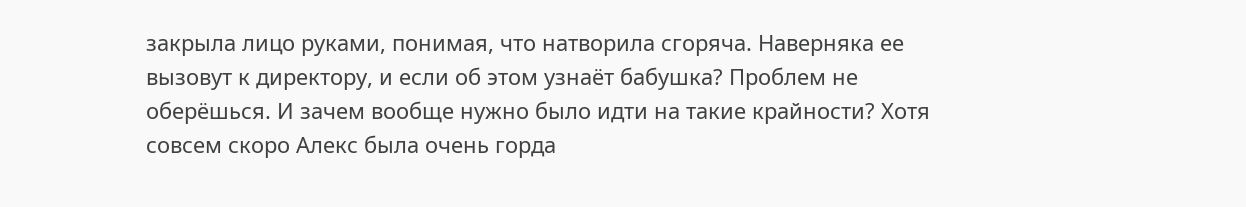закрыла лицо руками, понимая, что натворила сгоряча. Наверняка ее вызовут к директору, и если об этом узнаёт бабушка? Проблем не оберёшься. И зачем вообще нужно было идти на такие крайности? Хотя совсем скоро Алекс была очень горда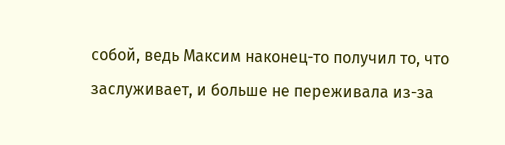собой, ведь Максим наконец-то получил то, что заслуживает, и больше не переживала из-за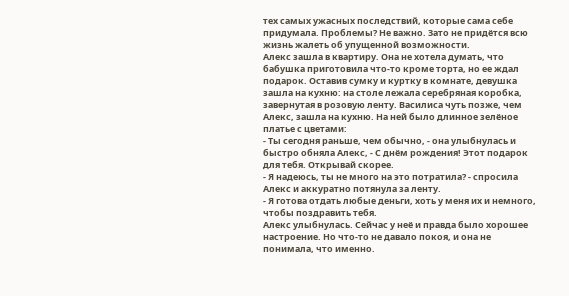тех самых ужасных последствий, которые сама себе придумала. Проблемы? Не важно. Зато не придётся всю жизнь жалеть об упущенной возможности.
Алекс зашла в квартиру. Она не хотела думать, что бабушка приготовила что-то кроме торта, но ее ждал подарок. Оставив сумку и куртку в комнате, девушка зашла на кухню: на столе лежала серебряная коробка, завернутая в розовую ленту. Василиса чуть позже, чем Алекс, зашла на кухню. На ней было длинное зелёное платье с цветами:
- Ты сегодня раньше, чем обычно, - она улыбнулась и быстро обняла Алекс, - С днём рождения! Этот подарок для тебя. Открывай скорее.
- Я надеюсь, ты не много на это потратила? - спросила Алекс и аккуратно потянула за ленту.
- Я готова отдать любые деньги, хоть у меня их и немного, чтобы поздравить тебя.
Алекс улыбнулась. Сейчас у неё и правда было хорошее настроение. Но что-то не давало покоя, и она не понимала, что именно.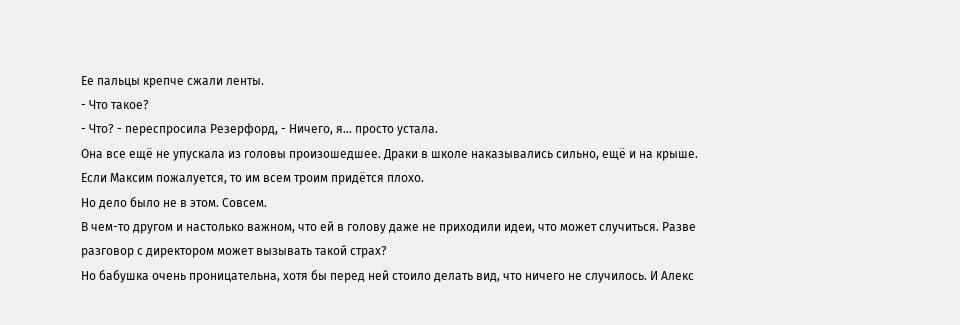Ее пальцы крепче сжали ленты.
- Что такое?
- Что? - переспросила Резерфорд, - Ничего, я... просто устала.
Она все ещё не упускала из головы произошедшее. Драки в школе наказывались сильно, ещё и на крыше. Если Максим пожалуется, то им всем троим придётся плохо.
Но дело было не в этом. Совсем.
В чем-то другом и настолько важном, что ей в голову даже не приходили идеи, что может случиться. Разве разговор с директором может вызывать такой страх?
Но бабушка очень проницательна, хотя бы перед ней стоило делать вид, что ничего не случилось. И Алекс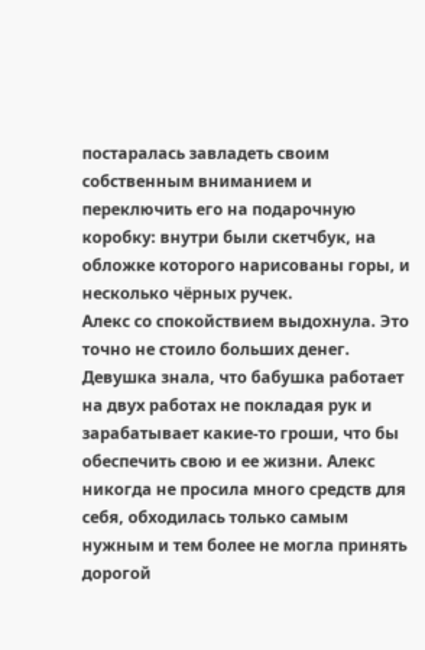постаралась завладеть своим собственным вниманием и переключить его на подарочную коробку: внутри были скетчбук, на обложке которого нарисованы горы, и несколько чёрных ручек.
Алекс со спокойствием выдохнула. Это точно не стоило больших денег. Девушка знала, что бабушка работает на двух работах не покладая рук и зарабатывает какие-то гроши, что бы обеспечить свою и ее жизни. Алекс никогда не просила много средств для себя, обходилась только самым нужным и тем более не могла принять дорогой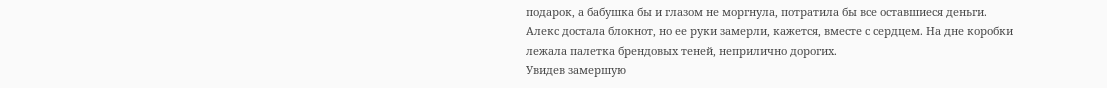подарок, а бабушка бы и глазом не моргнула, потратила бы все оставшиеся деньги. Алекс достала блокнот, но ее руки замерли, кажется, вместе с сердцем. На дне коробки лежала палетка брендовых теней, неприлично дорогих.
Увидев замершую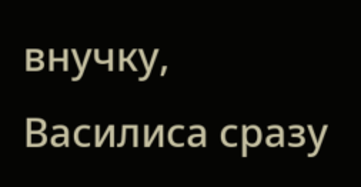внучку, Василиса сразу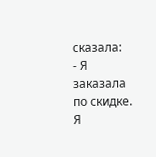сказала:
- Я заказала по скидке. Я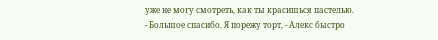уже не могу смотреть, как ты красишься пастелью.
- Большое спасибо. Я порежу торт, - Алекс быстро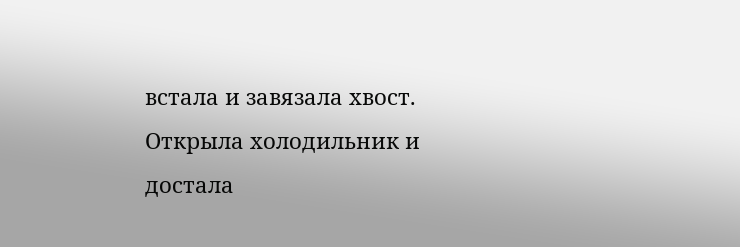встала и завязала хвост. Открыла холодильник и достала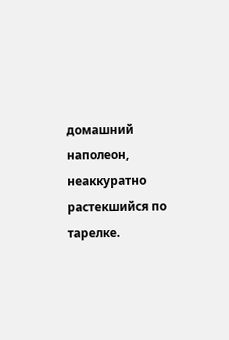домашний наполеон, неаккуратно растекшийся по тарелке.